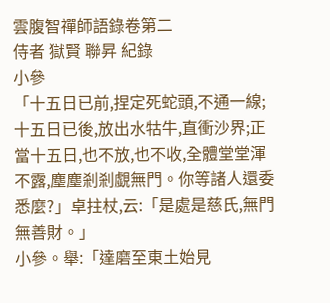雲腹智禪師語錄卷第二
侍者 獄賢 聯昇 紀錄
小參
「十五日已前,捏定死蛇頭,不通一線;十五日已後,放出水牯牛,直衝沙界;正當十五日,也不放,也不收,全體堂堂渾不露,塵塵剎剎覷無門。你等諸人還委悉麼?」卓拄杖,云:「是處是慈氏,無門無善財。」
小參。舉:「達磨至東土始見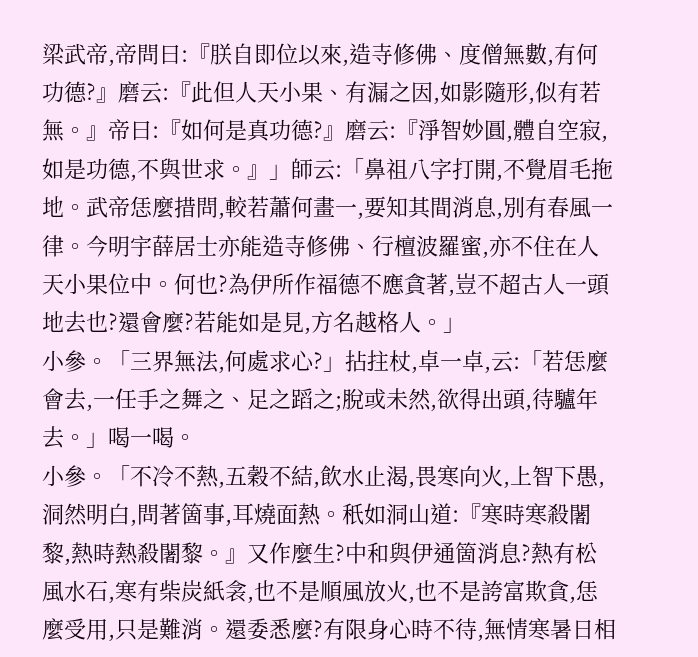梁武帝,帝問曰:『朕自即位以來,造寺修佛、度僧無數,有何功德?』磨云:『此但人天小果、有漏之因,如影隨形,似有若無。』帝曰:『如何是真功德?』磨云:『淨智妙圓,體自空寂,如是功德,不與世求。』」師云:「鼻祖八字打開,不覺眉毛拖地。武帝恁麼措問,較若蕭何畫一,要知其間消息,別有春風一律。今明宇薛居士亦能造寺修佛、行檀波羅蜜,亦不住在人天小果位中。何也?為伊所作福德不應貪著,豈不超古人一頭地去也?還會麼?若能如是見,方名越格人。」
小參。「三界無法,何處求心?」拈拄杖,卓一卓,云:「若恁麼會去,一任手之舞之、足之蹈之;脫或未然,欲得出頭,待驢年去。」喝一喝。
小參。「不冷不熱,五穀不結,飲水止渴,畏寒向火,上智下愚,洞然明白,問著箇事,耳燒面熱。秖如洞山道:『寒時寒殺闍黎,熱時熱殺闍黎。』又作麼生?中和與伊通箇消息?熱有松風水石,寒有柴炭紙衾,也不是順風放火,也不是誇富欺貪,恁麼受用,只是難消。還委悉麼?有限身心時不待,無情寒暑日相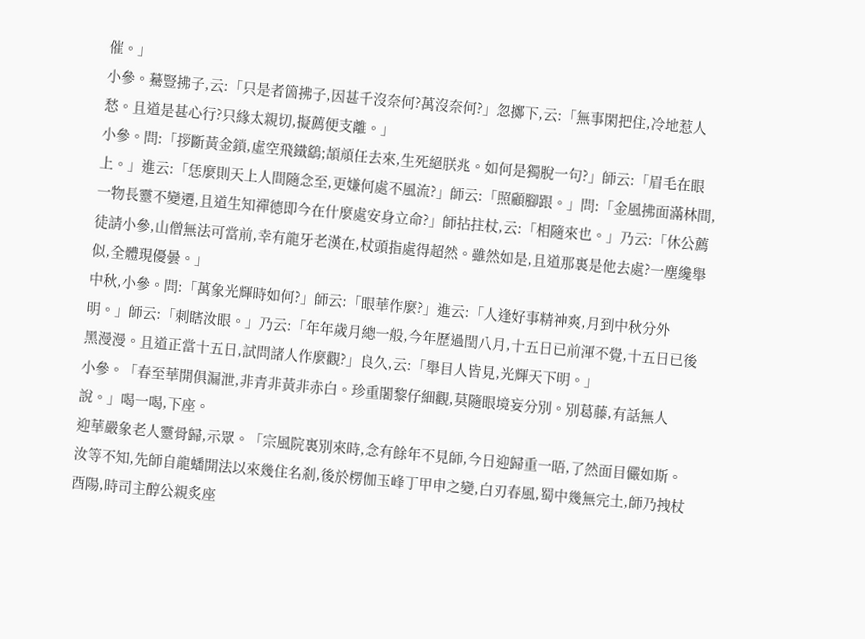催。」
小參。驀豎拂子,云:「只是者箇拂子,因甚千沒奈何?萬沒奈何?」忽擲下,云:「無事閑把住,冷地惹人愁。且道是甚心行?只緣太親切,擬薦便支離。」
小參。問:「拶斷黃金鎖,虛空飛鐵鷂;頡頏任去來,生死絕朕兆。如何是獨脫一句?」師云:「眉毛在眼上。」進云:「恁麼則天上人間隨念至,更嫌何處不風流?」師云:「照顧腳跟。」問:「金風拂面滿林間,一物長靈不變遷,且道生知禪德即今在什麼處安身立命?」師拈拄杖,云:「相隨來也。」乃云:「休公薦徒請小參,山僧無法可當前,幸有龍牙老漢在,杖頭指處得超然。雖然如是,且道那裏是他去處?一塵纔舉似,全體現優曇。」
中秋,小參。問:「萬象光輝時如何?」師云:「眼華作麼?」進云:「人逢好事精神爽,月到中秋分外明。」師云:「刺瞎汝眼。」乃云:「年年歲月總一般,今年歷過閏八月,十五日已前渾不覺,十五日已後黑漫漫。且道正當十五日,試問諸人作麼觀?」良久,云:「舉目人皆見,光輝天下明。」
小參。「春至華開俱漏泄,非青非黃非赤白。珍重闍黎仔細觀,莫隨眼境妄分別。別葛藤,有話無人說。」喝一喝,下座。
迎華嚴象老人靈骨歸,示眾。「宗風院裏別來時,念有餘年不見師,今日迎歸重一晤,了然面目儼如斯。汝等不知,先師自龍蟠開法以來幾住名剎,後於楞伽玉峰丁甲申之變,白刃春風,蜀中幾無完土,師乃拽杖酉陽,時司主醇公親炙座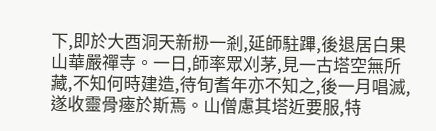下,即於大酉洞天新刱一剎,延師駐蹕,後退居白果山華嚴禪寺。一日,師率眾刈茅,見一古塔空無所藏,不知何時建造,待旬耆年亦不知之,後一月唱滅,遂收靈骨瘞於斯焉。山僧慮其塔近要服,特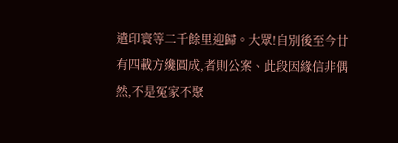遣印寰等二千餘里迎歸。大眾!自別後至今廿有四載方纔圓成,者則公案、此段因緣信非偶然,不是冤家不聚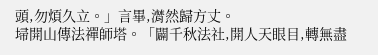頭,勿煩久立。」言畢,潸然歸方丈。
埽開山傳法禪師塔。「闢千秋法社,開人天眼目,轉無盡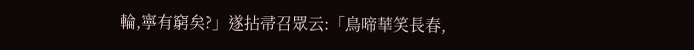輪,寧有窮矣?」遂拈帚召眾云:「鳥啼華笑長春,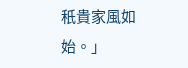秖貴家風如始。」